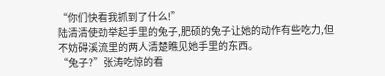“你们快看我抓到了什么!”
陆清清使劲举起手里的兔子,肥硕的兔子让她的动作有些吃力,但不妨碍溪流里的两人清楚瞧见她手里的东西。
“兔子?”张涛吃惊的看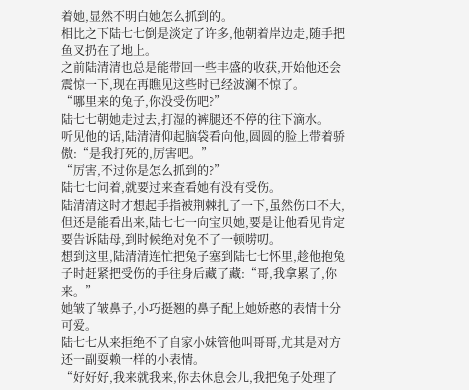着她,显然不明白她怎么抓到的。
相比之下陆七七倒是淡定了许多,他朝着岸边走,随手把鱼叉扔在了地上。
之前陆清清也总是能带回一些丰盛的收获,开始他还会震惊一下,现在再瞧见这些时已经波澜不惊了。
“哪里来的兔子,你没受伤吧?”
陆七七朝她走过去,打湿的裤腿还不停的往下滴水。
听见他的话,陆清清仰起脑袋看向他,圆圆的脸上带着骄傲:“是我打死的,厉害吧。”
“厉害,不过你是怎么抓到的?”
陆七七问着,就要过来查看她有没有受伤。
陆清清这时才想起手指被荆棘扎了一下,虽然伤口不大,但还是能看出来,陆七七一向宝贝她,要是让他看见肯定要告诉陆母,到时候绝对免不了一顿唠叨。
想到这里,陆清清连忙把兔子塞到陆七七怀里,趁他抱兔子时赶紧把受伤的手往身后藏了藏:“哥,我拿累了,你来。”
她皱了皱鼻子,小巧挺翘的鼻子配上她娇憨的表情十分可爱。
陆七七从来拒绝不了自家小妹管他叫哥哥,尤其是对方还一副耍赖一样的小表情。
“好好好,我来就我来,你去休息会儿,我把兔子处理了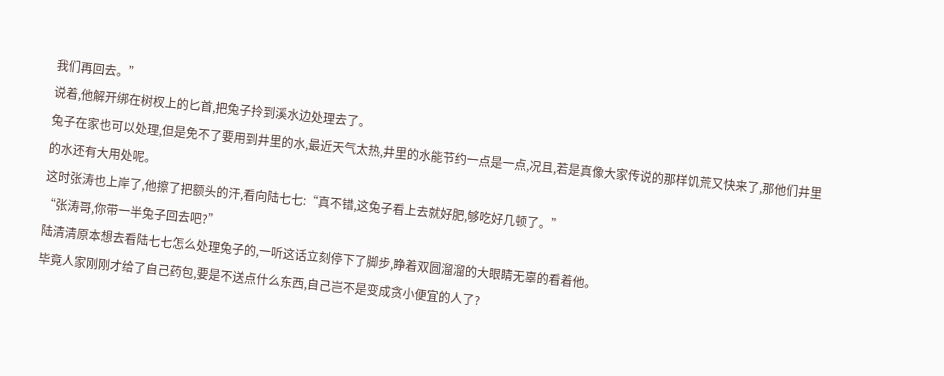我们再回去。”
说着,他解开绑在树杈上的匕首,把兔子拎到溪水边处理去了。
兔子在家也可以处理,但是免不了要用到井里的水,最近天气太热,井里的水能节约一点是一点,况且,若是真像大家传说的那样饥荒又快来了,那他们井里的水还有大用处呢。
这时张涛也上岸了,他擦了把额头的汗,看向陆七七:“真不错,这兔子看上去就好肥,够吃好几顿了。”
“张涛哥,你带一半兔子回去吧?”
陆清清原本想去看陆七七怎么处理兔子的,一听这话立刻停下了脚步,睁着双圆溜溜的大眼睛无辜的看着他。
毕竟人家刚刚才给了自己药包,要是不送点什么东西,自己岂不是变成贪小便宜的人了?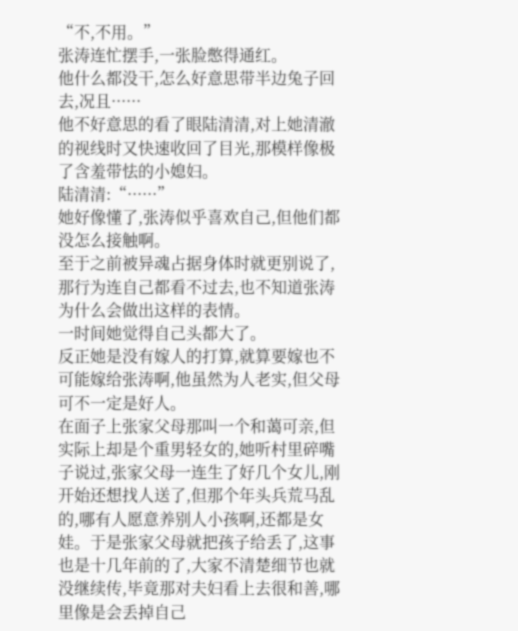“不,不用。”
张涛连忙摆手,一张脸憋得通红。
他什么都没干,怎么好意思带半边兔子回去,况且······
他不好意思的看了眼陆清清,对上她清澈的视线时又快速收回了目光,那模样像极了含羞带怯的小媳妇。
陆清清:“······”
她好像懂了,张涛似乎喜欢自己,但他们都没怎么接触啊。
至于之前被异魂占据身体时就更别说了,那行为连自己都看不过去,也不知道张涛为什么会做出这样的表情。
一时间她觉得自己头都大了。
反正她是没有嫁人的打算,就算要嫁也不可能嫁给张涛啊,他虽然为人老实,但父母可不一定是好人。
在面子上张家父母那叫一个和蔼可亲,但实际上却是个重男轻女的,她听村里碎嘴子说过,张家父母一连生了好几个女儿,刚开始还想找人送了,但那个年头兵荒马乱的,哪有人愿意养别人小孩啊,还都是女娃。于是张家父母就把孩子给丢了,这事也是十几年前的了,大家不清楚细节也就没继续传,毕竟那对夫妇看上去很和善,哪里像是会丢掉自己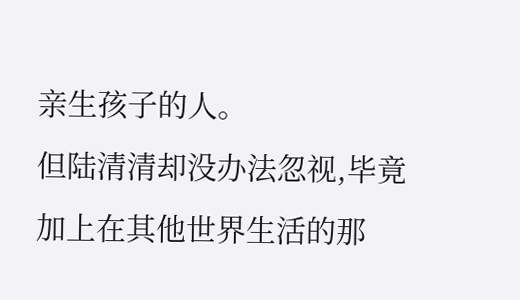亲生孩子的人。
但陆清清却没办法忽视,毕竟加上在其他世界生活的那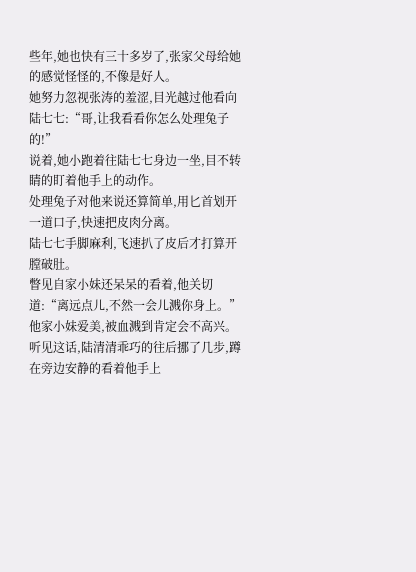些年,她也快有三十多岁了,张家父母给她的感觉怪怪的,不像是好人。
她努力忽视张涛的羞涩,目光越过他看向陆七七:“哥,让我看看你怎么处理兔子的!”
说着,她小跑着往陆七七身边一坐,目不转睛的盯着他手上的动作。
处理兔子对他来说还算简单,用匕首划开一道口子,快速把皮肉分离。
陆七七手脚麻利,飞速扒了皮后才打算开膛破肚。
瞥见自家小妹还呆呆的看着,他关切道:“离远点儿,不然一会儿溅你身上。”
他家小妹爱美,被血溅到肯定会不高兴。
听见这话,陆清清乖巧的往后挪了几步,蹲在旁边安静的看着他手上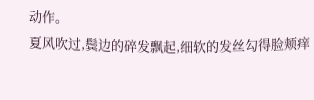动作。
夏风吹过,鬓边的碎发飘起,细软的发丝勾得脸颊痒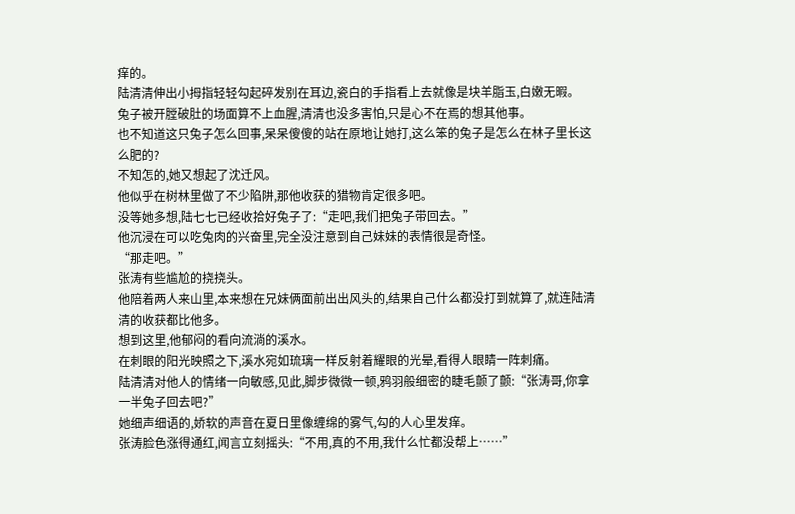痒的。
陆清清伸出小拇指轻轻勾起碎发别在耳边,瓷白的手指看上去就像是块羊脂玉,白嫩无暇。
兔子被开膛破肚的场面算不上血腥,清清也没多害怕,只是心不在焉的想其他事。
也不知道这只兔子怎么回事,呆呆傻傻的站在原地让她打,这么笨的兔子是怎么在林子里长这么肥的?
不知怎的,她又想起了沈迁风。
他似乎在树林里做了不少陷阱,那他收获的猎物肯定很多吧。
没等她多想,陆七七已经收拾好兔子了:“走吧,我们把兔子带回去。”
他沉浸在可以吃兔肉的兴奋里,完全没注意到自己妹妹的表情很是奇怪。
“那走吧。”
张涛有些尴尬的挠挠头。
他陪着两人来山里,本来想在兄妹俩面前出出风头的,结果自己什么都没打到就算了,就连陆清清的收获都比他多。
想到这里,他郁闷的看向流淌的溪水。
在刺眼的阳光映照之下,溪水宛如琉璃一样反射着耀眼的光晕,看得人眼睛一阵刺痛。
陆清清对他人的情绪一向敏感,见此,脚步微微一顿,鸦羽般细密的睫毛颤了颤:“张涛哥,你拿一半兔子回去吧?”
她细声细语的,娇软的声音在夏日里像缠绵的雾气,勾的人心里发痒。
张涛脸色涨得通红,闻言立刻摇头:“不用,真的不用,我什么忙都没帮上……”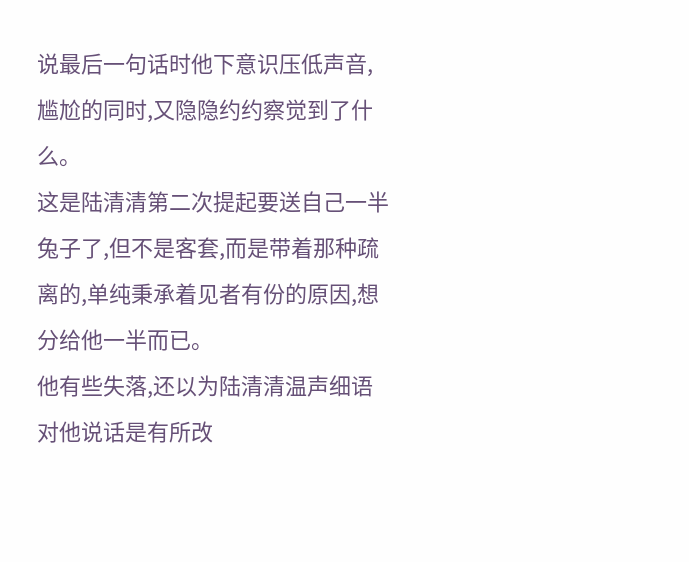说最后一句话时他下意识压低声音,尴尬的同时,又隐隐约约察觉到了什么。
这是陆清清第二次提起要送自己一半兔子了,但不是客套,而是带着那种疏离的,单纯秉承着见者有份的原因,想分给他一半而已。
他有些失落,还以为陆清清温声细语对他说话是有所改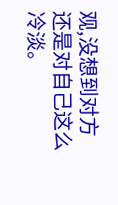观,没想到对方还是对自己这么冷淡。